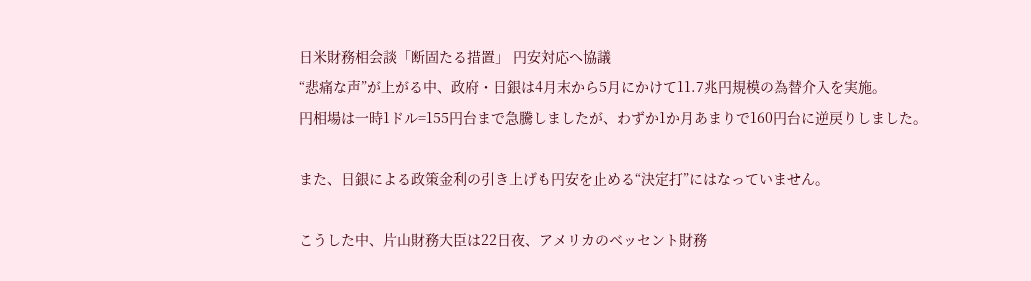日米財務相会談「断固たる措置」 円安対応へ協議
“悲痛な声”が上がる中、政府・日銀は4月末から5月にかけて11.7兆円規模の為替介入を実施。
円相場は一時1ドル=155円台まで急騰しましたが、わずか1か月あまりで160円台に逆戻りしました。

また、日銀による政策金利の引き上げも円安を止める“決定打”にはなっていません。

こうした中、片山財務大臣は22日夜、アメリカのベッセント財務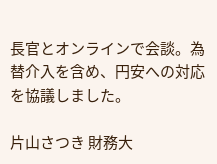長官とオンラインで会談。為替介入を含め、円安への対応を協議しました。

片山さつき 財務大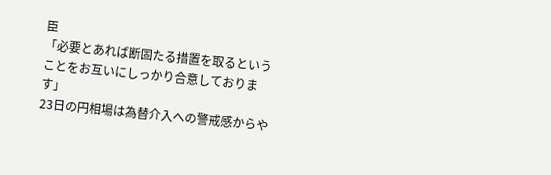臣
「必要とあれば断固たる措置を取るということをお互いにしっかり合意しております」
23日の円相場は為替介入への警戒感からや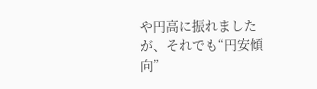や円高に振れましたが、それでも“円安傾向”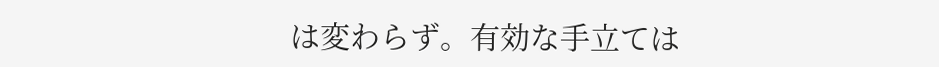は変わらず。有効な手立ては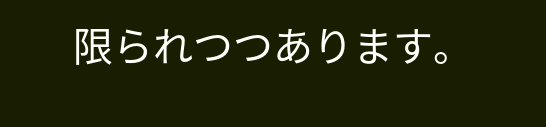限られつつあります。